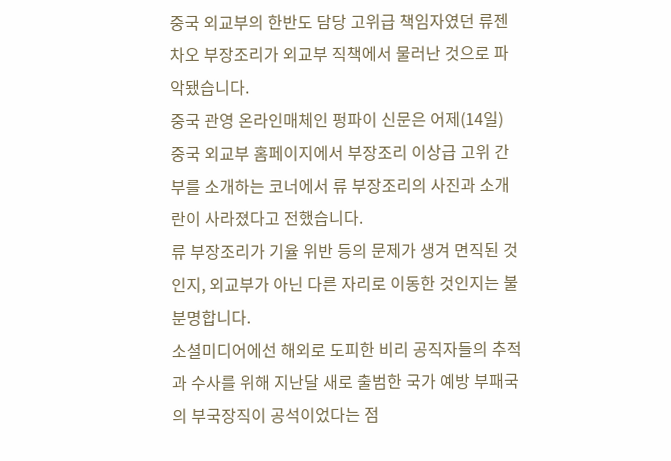중국 외교부의 한반도 담당 고위급 책임자였던 류젠차오 부장조리가 외교부 직책에서 물러난 것으로 파악됐습니다.
중국 관영 온라인매체인 펑파이 신문은 어제(14일) 중국 외교부 홈페이지에서 부장조리 이상급 고위 간부를 소개하는 코너에서 류 부장조리의 사진과 소개란이 사라졌다고 전했습니다.
류 부장조리가 기율 위반 등의 문제가 생겨 면직된 것인지, 외교부가 아닌 다른 자리로 이동한 것인지는 불분명합니다.
소셜미디어에선 해외로 도피한 비리 공직자들의 추적과 수사를 위해 지난달 새로 출범한 국가 예방 부패국의 부국장직이 공석이었다는 점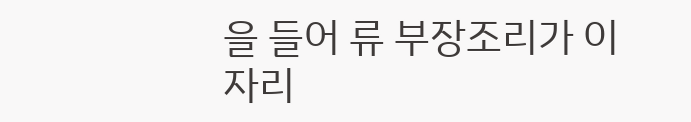을 들어 류 부장조리가 이 자리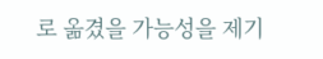로 옮겼을 가능성을 제기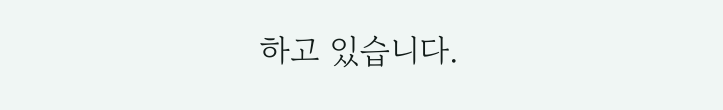하고 있습니다.